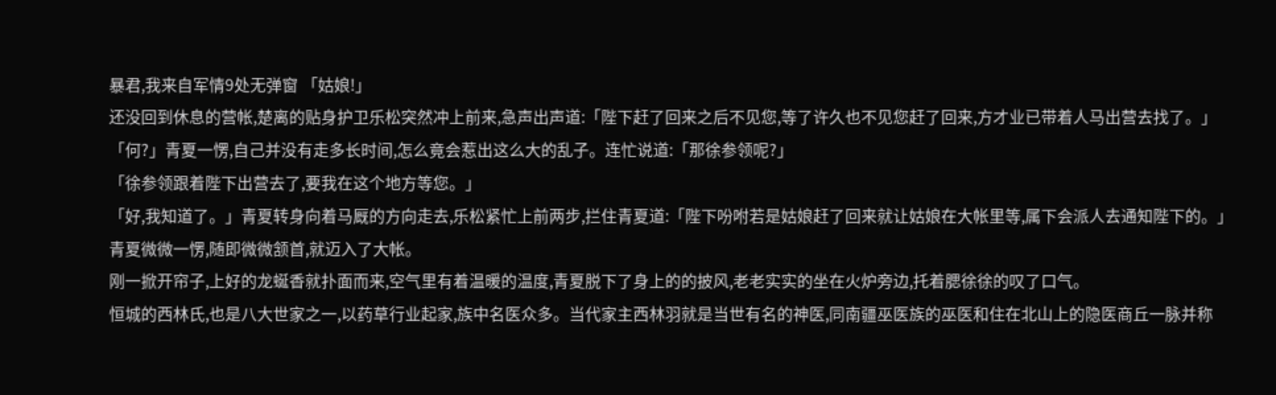暴君,我来自军情9处无弹窗 「姑娘!」
还没回到休息的营帐,楚离的贴身护卫乐松突然冲上前来,急声出声道:「陛下赶了回来之后不见您,等了许久也不见您赶了回来,方才业已带着人马出营去找了。」
「何?」青夏一愣,自己并没有走多长时间,怎么竟会惹出这么大的乱子。连忙说道:「那徐参领呢?」
「徐参领跟着陛下出营去了,要我在这个地方等您。」
「好,我知道了。」青夏转身向着马厩的方向走去,乐松紧忙上前两步,拦住青夏道:「陛下吩咐若是姑娘赶了回来就让姑娘在大帐里等,属下会派人去通知陛下的。」
青夏微微一愣,随即微微颔首,就迈入了大帐。
刚一掀开帘子,上好的龙蜒香就扑面而来,空气里有着温暖的温度,青夏脱下了身上的的披风,老老实实的坐在火炉旁边,托着腮徐徐的叹了口气。
恒城的西林氏,也是八大世家之一,以药草行业起家,族中名医众多。当代家主西林羽就是当世有名的神医,同南疆巫医族的巫医和住在北山上的隐医商丘一脉并称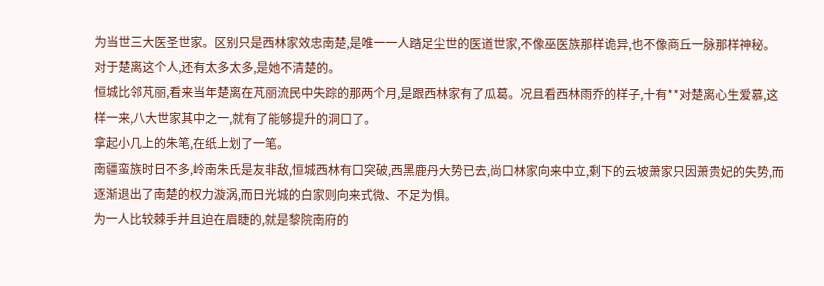为当世三大医圣世家。区别只是西林家效忠南楚,是唯一一人踏足尘世的医道世家,不像巫医族那样诡异,也不像商丘一脉那样神秘。
对于楚离这个人,还有太多太多,是她不清楚的。
恒城比邻芃丽,看来当年楚离在芃丽流民中失踪的那两个月,是跟西林家有了瓜葛。况且看西林雨乔的样子,十有**对楚离心生爱慕,这样一来,八大世家其中之一,就有了能够提升的洞口了。
拿起小几上的朱笔,在纸上划了一笔。
南疆蛮族时日不多,岭南朱氏是友非敌,恒城西林有口突破,西黑鹿丹大势已去,尚口林家向来中立,剩下的云坡萧家只因萧贵妃的失势,而逐渐退出了南楚的权力漩涡,而日光城的白家则向来式微、不足为惧。
为一人比较棘手并且迫在眉睫的,就是黎院南府的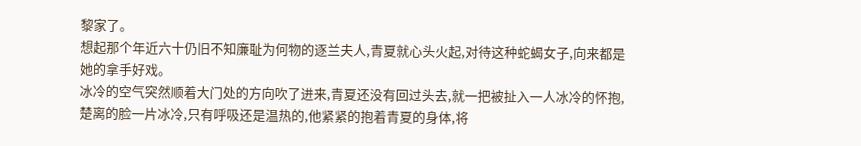黎家了。
想起那个年近六十仍旧不知廉耻为何物的逐兰夫人,青夏就心头火起,对待这种蛇蝎女子,向来都是她的拿手好戏。
冰冷的空气突然顺着大门处的方向吹了进来,青夏还没有回过头去,就一把被扯入一人冰冷的怀抱,楚离的脸一片冰冷,只有呼吸还是温热的,他紧紧的抱着青夏的身体,将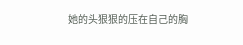她的头狠狠的压在自己的胸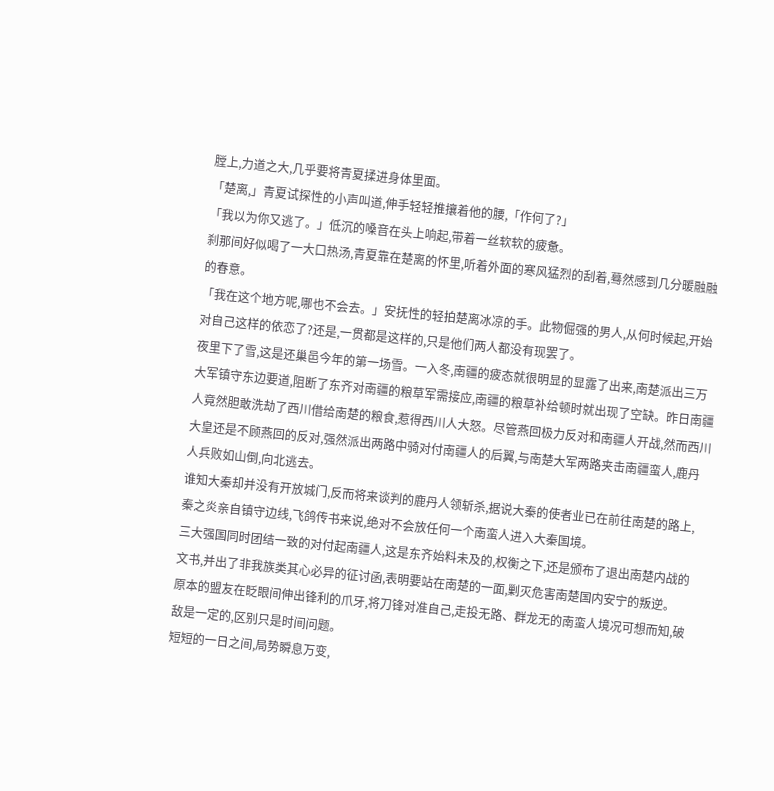膛上,力道之大,几乎要将青夏揉进身体里面。
「楚离,」青夏试探性的小声叫道,伸手轻轻推攘着他的腰,「作何了?」
「我以为你又逃了。」低沉的嗓音在头上响起,带着一丝软软的疲惫。
刹那间好似喝了一大口热汤,青夏靠在楚离的怀里,听着外面的寒风猛烈的刮着,蓦然感到几分暖融融的春意。
「我在这个地方呢,哪也不会去。」安抚性的轻拍楚离冰凉的手。此物倔强的男人,从何时候起,开始对自己这样的依恋了?还是,一贯都是这样的,只是他们两人都没有现罢了。
夜里下了雪,这是还巢邑今年的第一场雪。一入冬,南疆的疲态就很明显的显露了出来,南楚派出三万大军镇守东边要道,阻断了东齐对南疆的粮草军需接应,南疆的粮草补给顿时就出现了空缺。昨日南疆人竟然胆敢洗劫了西川借给南楚的粮食,惹得西川人大怒。尽管燕回极力反对和南疆人开战,然而西川大皇还是不顾燕回的反对,强然派出两路中骑对付南疆人的后翼,与南楚大军两路夹击南疆蛮人,鹿丹人兵败如山倒,向北逃去。
谁知大秦却并没有开放城门,反而将来谈判的鹿丹人领斩杀,据说大秦的使者业已在前往南楚的路上,秦之炎亲自镇守边线,飞鸽传书来说,绝对不会放任何一个南蛮人进入大秦国境。
三大强国同时团结一致的对付起南疆人,这是东齐始料未及的,权衡之下,还是颁布了退出南楚内战的文书,并出了非我族类其心必异的征讨函,表明要站在南楚的一面,剿灭危害南楚国内安宁的叛逆。
原本的盟友在眨眼间伸出锋利的爪牙,将刀锋对准自己,走投无路、群龙无的南蛮人境况可想而知,破敌是一定的,区别只是时间问题。
短短的一日之间,局势瞬息万变,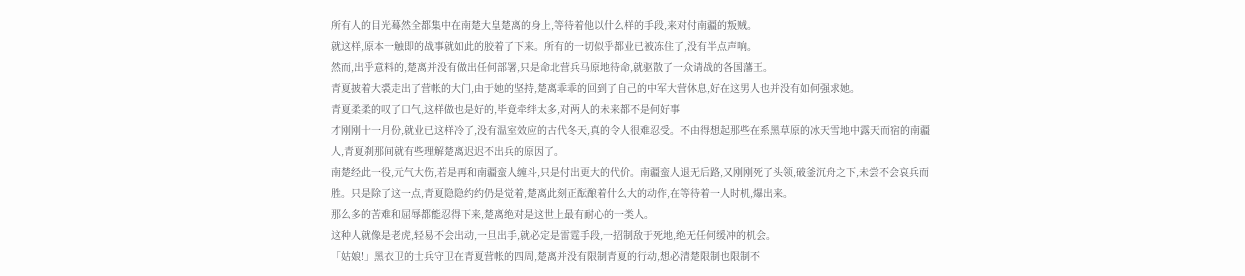所有人的目光蓦然全都集中在南楚大皇楚离的身上,等待着他以什么样的手段,来对付南疆的叛贼。
就这样,原本一触即的战事就如此的胶着了下来。所有的一切似乎都业已被冻住了,没有半点声响。
然而,出乎意料的,楚离并没有做出任何部署,只是命北营兵马原地待命,就驱散了一众请战的各国藩王。
青夏披着大裘走出了营帐的大门,由于她的坚持,楚离乖乖的回到了自己的中军大营休息,好在这男人也并没有如何强求她。
青夏柔柔的叹了口气,这样做也是好的,毕竟牵绊太多,对两人的未来都不是何好事
才刚刚十一月份,就业已这样冷了,没有温室效应的古代冬天,真的令人很难忍受。不由得想起那些在系黑草原的冰天雪地中露天而宿的南疆人,青夏刹那间就有些理解楚离迟迟不出兵的原因了。
南楚经此一役,元气大伤,若是再和南疆蛮人缠斗,只是付出更大的代价。南疆蛮人退无后路,又刚刚死了头领,破釜沉舟之下,未尝不会哀兵而胜。只是除了这一点,青夏隐隐约约仍是觉着,楚离此刻正酝酿着什么大的动作,在等待着一人时机,爆出来。
那么多的苦难和屈辱都能忍得下来,楚离绝对是这世上最有耐心的一类人。
这种人就像是老虎,轻易不会出动,一旦出手,就必定是雷霆手段,一招制敌于死地,绝无任何缓冲的机会。
「姑娘!」黑衣卫的士兵守卫在青夏营帐的四周,楚离并没有限制青夏的行动,想必清楚限制也限制不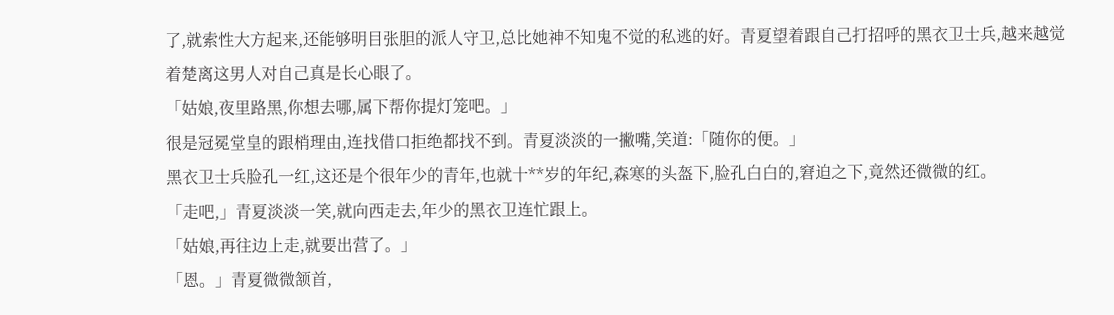了,就索性大方起来,还能够明目张胆的派人守卫,总比她神不知鬼不觉的私逃的好。青夏望着跟自己打招呼的黑衣卫士兵,越来越觉着楚离这男人对自己真是长心眼了。
「姑娘,夜里路黑,你想去哪,属下帮你提灯笼吧。」
很是冠冕堂皇的跟梢理由,连找借口拒绝都找不到。青夏淡淡的一撇嘴,笑道:「随你的便。」
黑衣卫士兵脸孔一红,这还是个很年少的青年,也就十**岁的年纪,森寒的头盔下,脸孔白白的,窘迫之下,竟然还微微的红。
「走吧,」青夏淡淡一笑,就向西走去,年少的黑衣卫连忙跟上。
「姑娘,再往边上走,就要出营了。」
「恩。」青夏微微颔首,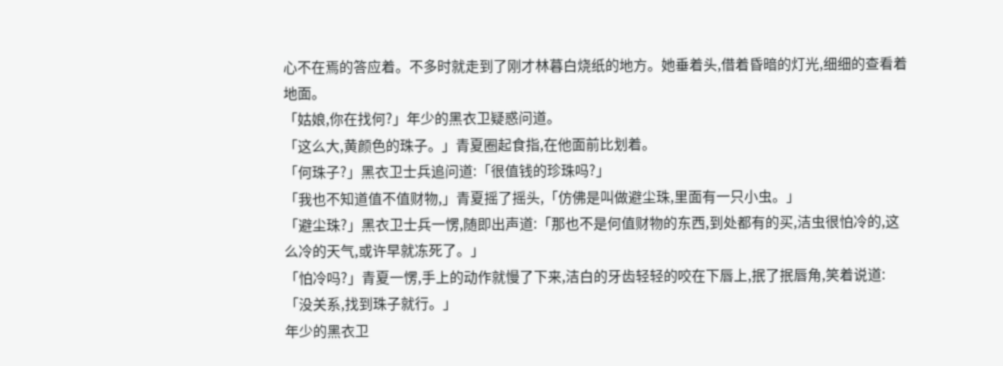心不在焉的答应着。不多时就走到了刚才林暮白烧纸的地方。她垂着头,借着昏暗的灯光,细细的查看着地面。
「姑娘,你在找何?」年少的黑衣卫疑惑问道。
「这么大,黄颜色的珠子。」青夏圈起食指,在他面前比划着。
「何珠子?」黑衣卫士兵追问道:「很值钱的珍珠吗?」
「我也不知道值不值财物,」青夏摇了摇头,「仿佛是叫做避尘珠,里面有一只小虫。」
「避尘珠?」黑衣卫士兵一愣,随即出声道:「那也不是何值财物的东西,到处都有的买,洁虫很怕冷的,这么冷的天气,或许早就冻死了。」
「怕冷吗?」青夏一愣,手上的动作就慢了下来,洁白的牙齿轻轻的咬在下唇上,抿了抿唇角,笑着说道:「没关系,找到珠子就行。」
年少的黑衣卫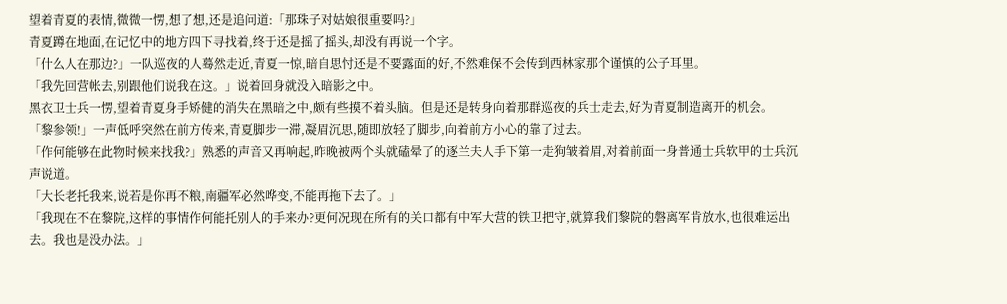望着青夏的表情,微微一愣,想了想,还是追问道:「那珠子对姑娘很重要吗?」
青夏蹲在地面,在记忆中的地方四下寻找着,终于还是摇了摇头,却没有再说一个字。
「什么人在那边?」一队巡夜的人蓦然走近,青夏一惊,暗自思忖还是不要露面的好,不然难保不会传到西林家那个谨慎的公子耳里。
「我先回营帐去,别跟他们说我在这。」说着回身就没入暗影之中。
黑衣卫士兵一愣,望着青夏身手矫健的消失在黑暗之中,颇有些摸不着头脑。但是还是转身向着那群巡夜的兵士走去,好为青夏制造离开的机会。
「黎参领!」一声低呼突然在前方传来,青夏脚步一滞,凝眉沉思,随即放轻了脚步,向着前方小心的靠了过去。
「作何能够在此物时候来找我?」熟悉的声音又再响起,昨晚被两个头就磕晕了的逐兰夫人手下第一走狗皱着眉,对着前面一身普通士兵软甲的士兵沉声说道。
「大长老托我来,说若是你再不粮,南疆军必然哗变,不能再拖下去了。」
「我现在不在黎院,这样的事情作何能托别人的手来办?更何况现在所有的关口都有中军大营的铁卫把守,就算我们黎院的磐离军肯放水,也很难运出去。我也是没办法。」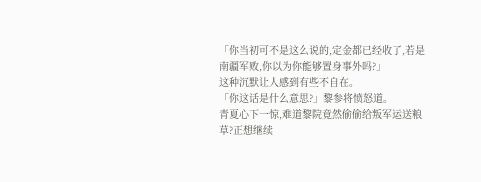「你当初可不是这么说的,定金都已经收了,若是南疆军败,你以为你能够置身事外吗?」
这种沉默让人感到有些不自在。
「你这话是什么意思?」黎参将愤怒道。
青夏心下一惊,难道黎院竟然偷偷给叛军运送粮草?正想继续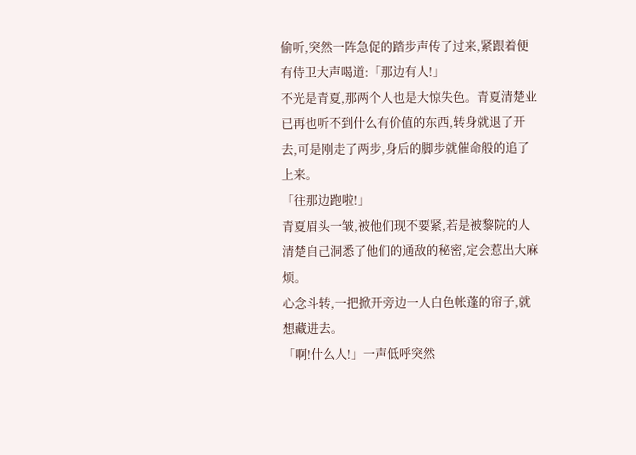偷听,突然一阵急促的踏步声传了过来,紧跟着便有侍卫大声喝道:「那边有人!」
不光是青夏,那两个人也是大惊失色。青夏清楚业已再也听不到什么有价值的东西,转身就退了开去,可是刚走了两步,身后的脚步就催命般的追了上来。
「往那边跑啦!」
青夏眉头一皱,被他们现不要紧,若是被黎院的人清楚自己洞悉了他们的通敌的秘密,定会惹出大麻烦。
心念斗转,一把掀开旁边一人白色帐蓬的帘子,就想藏进去。
「啊!什么人!」一声低呼突然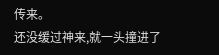传来。
还没缓过神来,就一头撞进了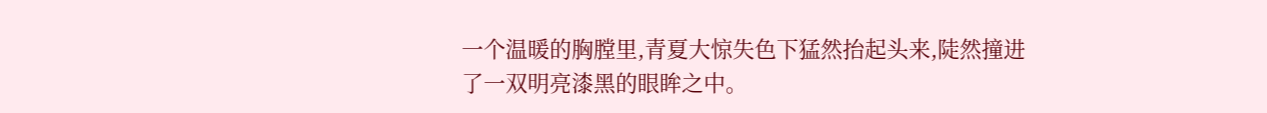一个温暖的胸膛里,青夏大惊失色下猛然抬起头来,陡然撞进了一双明亮漆黑的眼眸之中。